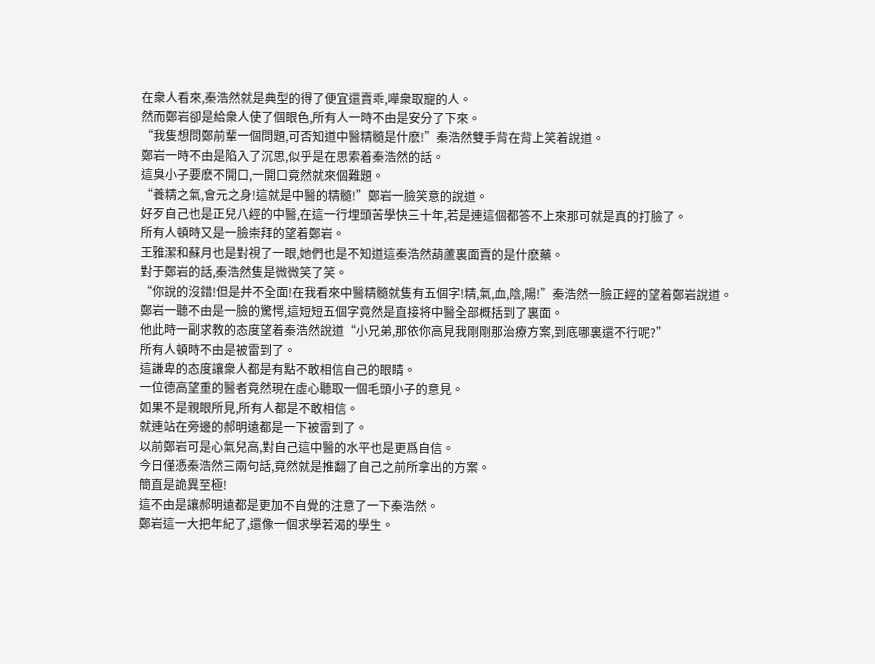在衆人看來,秦浩然就是典型的得了便宜還賣乖,嘩衆取寵的人。
然而鄭岩卻是給衆人使了個眼色,所有人一時不由是安分了下來。
“我隻想問鄭前輩一個問題,可否知道中醫精髓是什麽!”秦浩然雙手背在背上笑着說道。
鄭岩一時不由是陷入了沉思,似乎是在思索着秦浩然的話。
這臭小子要麽不開口,一開口竟然就來個難題。
“養精之氣,會元之身!這就是中醫的精髓!”鄭岩一臉笑意的說道。
好歹自己也是正兒八經的中醫,在這一行埋頭苦學快三十年,若是連這個都答不上來那可就是真的打臉了。
所有人頓時又是一臉崇拜的望着鄭岩。
王雅潔和蘇月也是對視了一眼,她們也是不知道這秦浩然葫蘆裏面賣的是什麽藥。
對于鄭岩的話,秦浩然隻是微微笑了笑。
“你說的沒錯!但是并不全面!在我看來中醫精髓就隻有五個字!精,氣,血,陰,陽!”秦浩然一臉正經的望着鄭岩說道。
鄭岩一聽不由是一臉的驚愕,這短短五個字竟然是直接将中醫全部概括到了裏面。
他此時一副求教的态度望着秦浩然說道“小兄弟,那依你高見我剛剛那治療方案,到底哪裏還不行呢?”
所有人頓時不由是被雷到了。
這謙卑的态度讓衆人都是有點不敢相信自己的眼睛。
一位德高望重的醫者竟然現在虛心聽取一個毛頭小子的意見。
如果不是親眼所見,所有人都是不敢相信。
就連站在旁邊的郝明遠都是一下被雷到了。
以前鄭岩可是心氣兒高,對自己這中醫的水平也是更爲自信。
今日僅憑秦浩然三兩句話,竟然就是推翻了自己之前所拿出的方案。
簡直是詭異至極!
這不由是讓郝明遠都是更加不自覺的注意了一下秦浩然。
鄭岩這一大把年紀了,還像一個求學若渴的學生。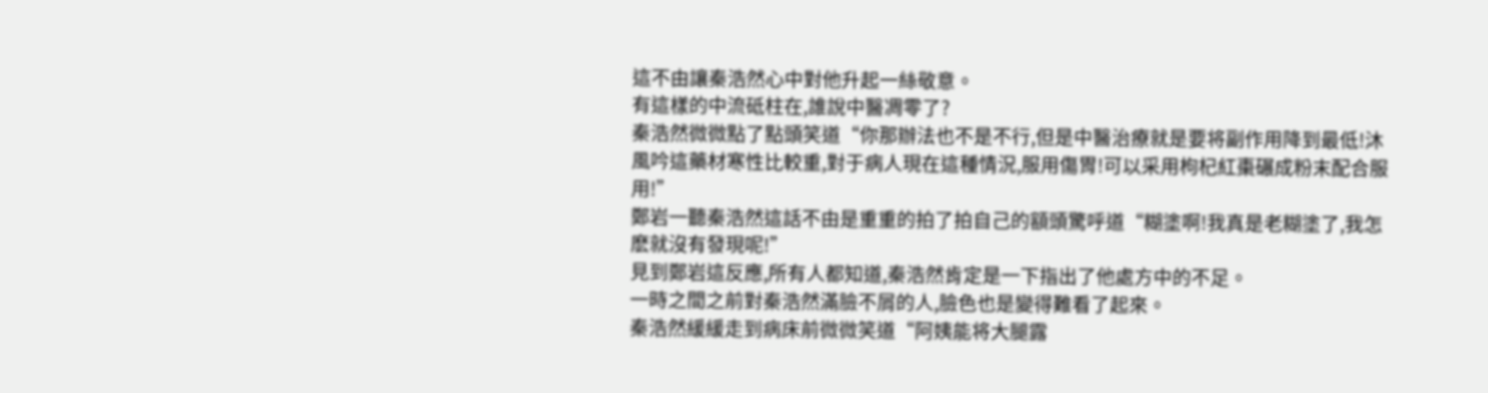這不由讓秦浩然心中對他升起一絲敬意。
有這樣的中流砥柱在,誰說中醫凋零了?
秦浩然微微點了點頭笑道“你那辦法也不是不行,但是中醫治療就是要将副作用降到最低!沐風吟這藥材寒性比較重,對于病人現在這種情況,服用傷胃!可以采用枸杞紅棗碾成粉末配合服用!”
鄭岩一聽秦浩然這話不由是重重的拍了拍自己的額頭驚呼道“糊塗啊!我真是老糊塗了,我怎麽就沒有發現呢!”
見到鄭岩這反應,所有人都知道,秦浩然肯定是一下指出了他處方中的不足。
一時之間之前對秦浩然滿臉不屑的人,臉色也是變得難看了起來。
秦浩然緩緩走到病床前微微笑道“阿姨能将大腿露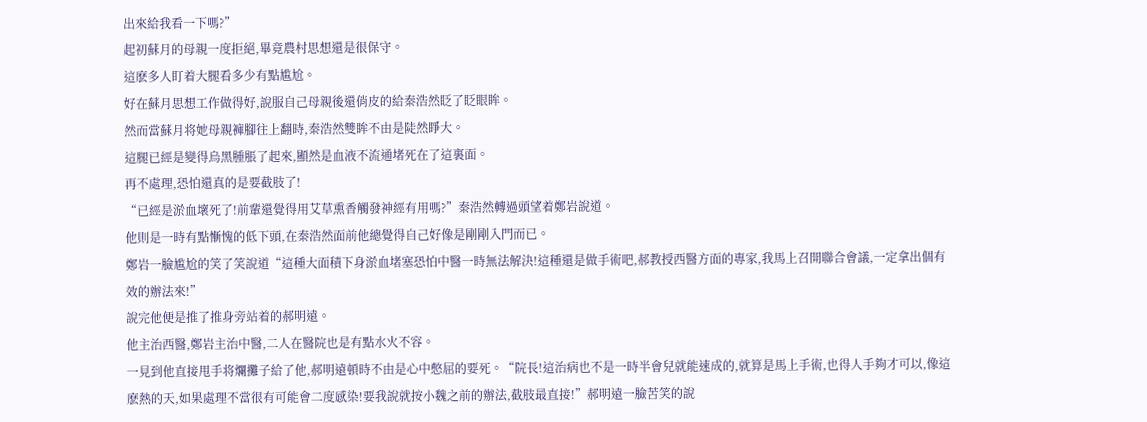出來給我看一下嗎?”
起初蘇月的母親一度拒絕,畢竟農村思想還是很保守。
這麽多人盯着大腿看多少有點尴尬。
好在蘇月思想工作做得好,說服自己母親後還俏皮的給秦浩然眨了眨眼眸。
然而當蘇月将她母親褲腳往上翻時,秦浩然雙眸不由是陡然睜大。
這腿已經是變得烏黑腫脹了起來,顯然是血液不流通堵死在了這裏面。
再不處理,恐怕還真的是要截肢了!
“已經是淤血壞死了!前輩還覺得用艾草熏香觸發神經有用嗎?”秦浩然轉過頭望着鄭岩說道。
他則是一時有點慚愧的低下頭,在秦浩然面前他總覺得自己好像是剛剛入門而已。
鄭岩一臉尴尬的笑了笑說道“這種大面積下身淤血堵塞恐怕中醫一時無法解決!這種還是做手術吧,郝教授西醫方面的專家,我馬上召開聯合會議,一定拿出個有效的辦法來!”
說完他便是推了推身旁站着的郝明遠。
他主治西醫,鄭岩主治中醫,二人在醫院也是有點水火不容。
一見到他直接甩手将爛攤子給了他,郝明遠頓時不由是心中憋屈的要死。“院長!這治病也不是一時半會兒就能速成的,就算是馬上手術,也得人手夠才可以,像這麽熱的天,如果處理不當很有可能會二度感染!要我說就按小魏之前的辦法,截肢最直接!”郝明遠一臉苦笑的說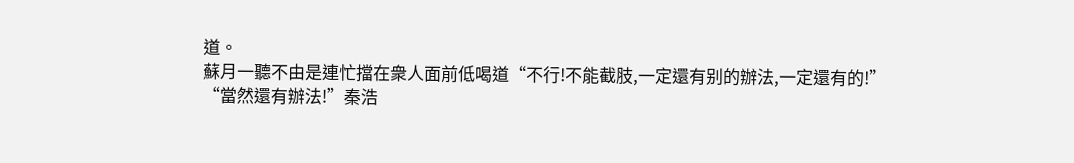道。
蘇月一聽不由是連忙擋在衆人面前低喝道“不行!不能截肢,一定還有别的辦法,一定還有的!”
“當然還有辦法!”秦浩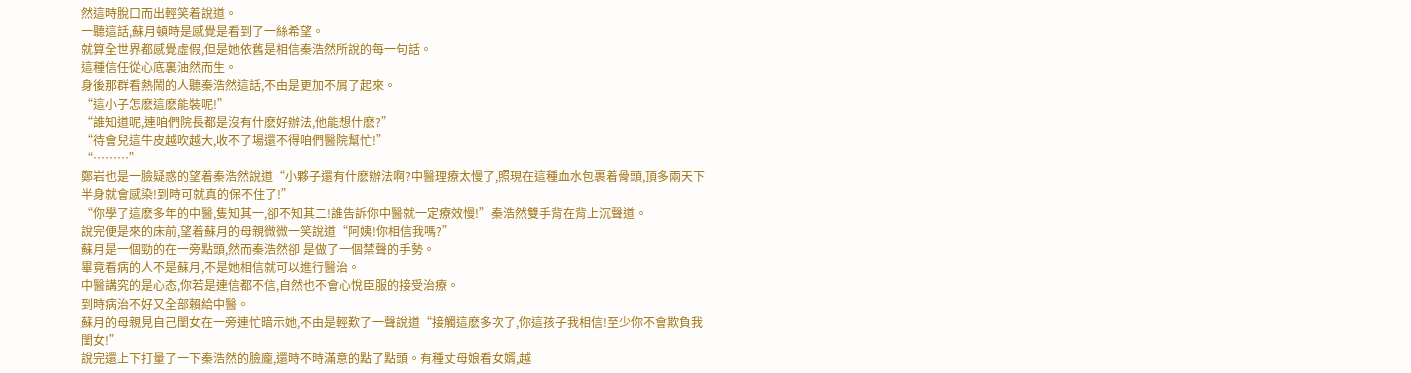然這時脫口而出輕笑着說道。
一聽這話,蘇月頓時是感覺是看到了一絲希望。
就算全世界都感覺虛假,但是她依舊是相信秦浩然所說的每一句話。
這種信任從心底裏油然而生。
身後那群看熱鬧的人聽秦浩然這話,不由是更加不屑了起來。
“這小子怎麽這麽能裝呢!”
“誰知道呢,連咱們院長都是沒有什麽好辦法,他能想什麽?”
“待會兒這牛皮越吹越大,收不了場還不得咱們醫院幫忙!”
“………”
鄭岩也是一臉疑惑的望着秦浩然說道“小夥子還有什麽辦法啊?中醫理療太慢了,照現在這種血水包裹着骨頭,頂多兩天下半身就會感染!到時可就真的保不住了!”
“你學了這麽多年的中醫,隻知其一,卻不知其二!誰告訴你中醫就一定療效慢!”秦浩然雙手背在背上沉聲道。
說完便是來的床前,望着蘇月的母親微微一笑說道“阿姨!你相信我嗎?”
蘇月是一個勁的在一旁點頭,然而秦浩然卻 是做了一個禁聲的手勢。
畢竟看病的人不是蘇月,不是她相信就可以進行醫治。
中醫講究的是心态,你若是連信都不信,自然也不會心悅臣服的接受治療。
到時病治不好又全部賴給中醫。
蘇月的母親見自己閨女在一旁連忙暗示她,不由是輕歎了一聲說道“接觸這麽多次了,你這孩子我相信!至少你不會欺負我閨女!”
說完還上下打量了一下秦浩然的臉龐,還時不時滿意的點了點頭。有種丈母娘看女婿,越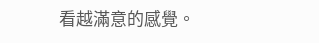看越滿意的感覺。